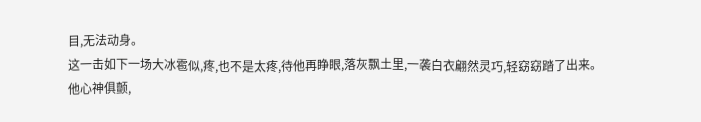目,无法动身。
这一击如下一场大冰雹似,疼,也不是太疼,待他再睁眼,落灰飘土里,一袭白衣翩然灵巧,轻窈窈踏了出来。
他心神俱颤,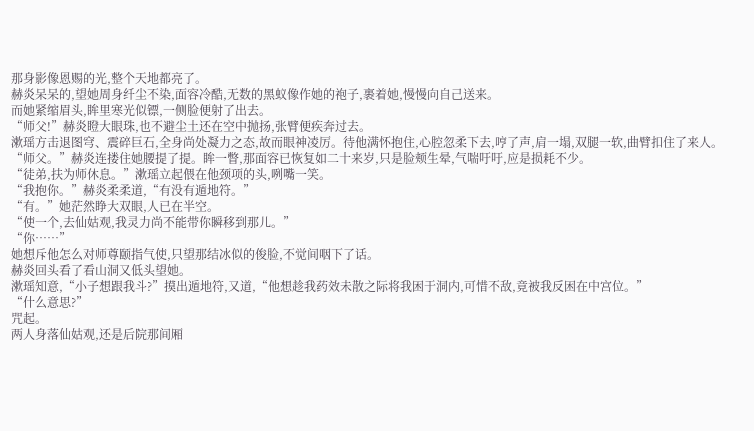那身影像恩赐的光,整个天地都亮了。
赫炎呆呆的,望她周身纤尘不染,面容冷酷,无数的黑蚁像作她的袍子,裹着她,慢慢向自己送来。
而她紧缩眉头,眸里寒光似镖,一侧脸便射了出去。
“师父!”赫炎瞪大眼珠,也不避尘土还在空中抛扬,张臂便疾奔过去。
漱瑶方击退图穹、震碎巨石,全身尚处凝力之态,故而眼神凌厉。待他满怀抱住,心腔忽柔下去,哼了声,肩一塌,双腿一软,曲臂扣住了来人。
“师父。”赫炎连搂住她腰提了提。眸一瞥,那面容已恢复如二十来岁,只是脸颊生晕,气喘吁吁,应是损耗不少。
“徒弟,扶为师休息。”漱瑶立起偎在他颈项的头,咧嘴一笑。
“我抱你。”赫炎柔柔道,“有没有遁地符。”
“有。”她茫然睁大双眼,人已在半空。
“使一个,去仙姑观,我灵力尚不能带你瞬移到那儿。”
“你……”
她想斥他怎么对师尊颐指气使,只望那结冰似的俊脸,不觉间咽下了话。
赫炎回头看了看山洞又低头望她。
漱瑶知意,“小子想跟我斗?”摸出遁地符,又道,“他想趁我药效未散之际将我困于洞内,可惜不敌,竟被我反困在中宫位。”
“什么意思?”
咒起。
两人身落仙姑观,还是后院那间厢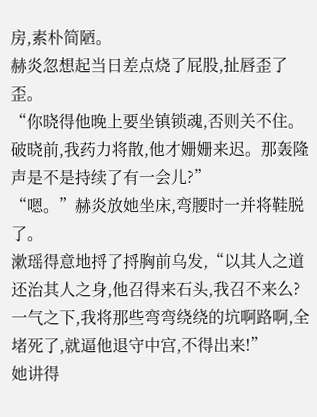房,素朴简陋。
赫炎忽想起当日差点烧了屁股,扯唇歪了歪。
“你晓得他晚上要坐镇锁魂,否则关不住。破晓前,我药力将散,他才姗姗来迟。那轰隆声是不是持续了有一会儿?”
“嗯。”赫炎放她坐床,弯腰时一并将鞋脱了。
漱瑶得意地捋了捋胸前乌发,“以其人之道还治其人之身,他召得来石头,我召不来么?一气之下,我将那些弯弯绕绕的坑啊路啊,全堵死了,就逼他退守中宫,不得出来!”
她讲得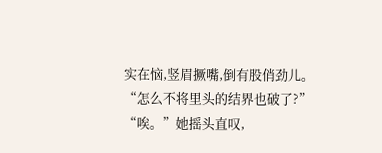实在恼,竖眉撅嘴,倒有股俏劲儿。
“怎么不将里头的结界也破了?”
“唉。”她摇头直叹,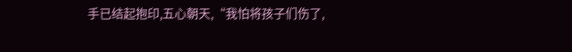手已结起抱印,五心朝天,“我怕将孩子们伤了,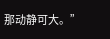那动静可大。”